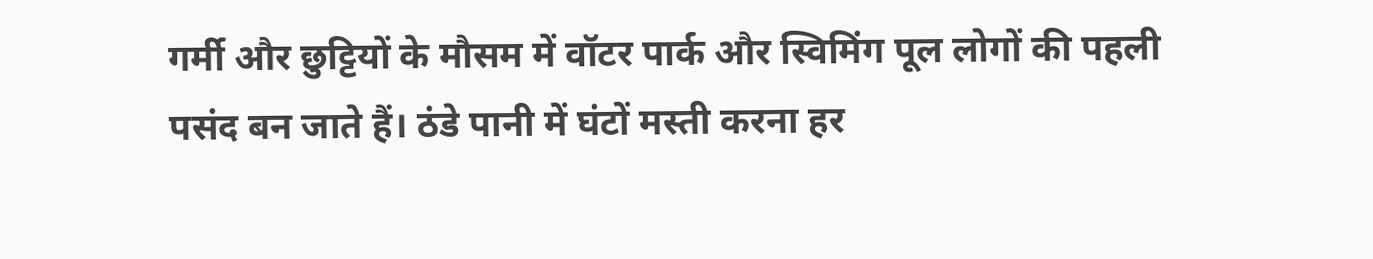गर्मी और छुट्टियों के मौसम में वॉटर पार्क और स्विमिंग पूल लोगों की पहली पसंद बन जाते हैं। ठंडे पानी में घंटों मस्ती करना हर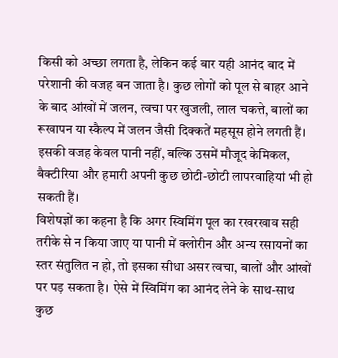किसी को अच्छा लगता है, लेकिन कई बार यही आनंद बाद में परेशानी की वजह बन जाता है। कुछ लोगों को पूल से बाहर आने के बाद आंखों में जलन, त्वचा पर खुजली, लाल चकत्ते, बालों का रूखापन या स्कैल्प में जलन जैसी दिक्कतें महसूस होने लगती हैं। इसकी वजह केवल पानी नहीं, बल्कि उसमें मौजूद केमिकल, बैक्टीरिया और हमारी अपनी कुछ छोटी-छोटी लापरवाहियां भी हो सकती हैं।
विशेषज्ञों का कहना है कि अगर स्विमिंग पूल का रखरखाव सही तरीके से न किया जाए या पानी में क्लोरीन और अन्य रसायनों का स्तर संतुलित न हो, तो इसका सीधा असर त्वचा, बालों और आंखों पर पड़ सकता है। ऐसे में स्विमिंग का आनंद लेने के साथ-साथ कुछ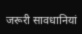जरूरी सावधानियां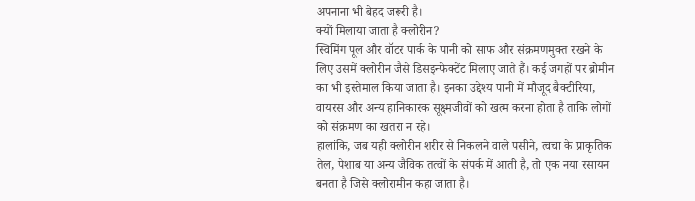अपनाना भी बेहद जरूरी है।
क्यों मिलाया जाता है क्लोरीन?
स्विमिंग पूल और वॉटर पार्क के पानी को साफ और संक्रमणमुक्त रखने के लिए उसमें क्लोरीन जैसे डिसइन्फेक्टेंट मिलाए जाते हैं। कई जगहों पर ब्रोमीन का भी इस्तेमाल किया जाता है। इनका उद्देश्य पानी में मौजूद बैक्टीरिया, वायरस और अन्य हानिकारक सूक्ष्मजीवों को खत्म करना होता है ताकि लोगों को संक्रमण का खतरा न रहे।
हालांकि, जब यही क्लोरीन शरीर से निकलने वाले पसीने, त्वचा के प्राकृतिक तेल, पेशाब या अन्य जैविक तत्वों के संपर्क में आती है, तो एक नया रसायन बनता है जिसे क्लोरामीन कहा जाता है।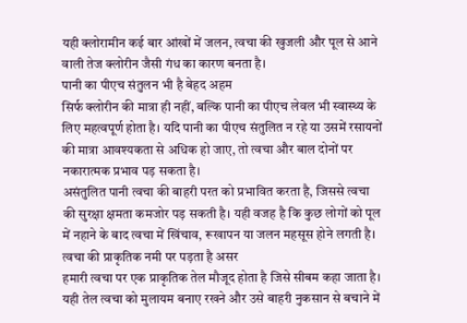यही क्लोरामीन कई बार आंखों में जलन, त्वचा की खुजली और पूल से आने वाली तेज क्लोरीन जैसी गंध का कारण बनता है।
पानी का पीएच संतुलन भी है बेहद अहम
सिर्फ क्लोरीन की मात्रा ही नहीं, बल्कि पानी का पीएच लेवल भी स्वास्थ्य के लिए महत्वपूर्ण होता है। यदि पानी का पीएच संतुलित न रहे या उसमें रसायनों की मात्रा आवश्यकता से अधिक हो जाए, तो त्वचा और बाल दोनों पर नकारात्मक प्रभाव पड़ सकता है।
असंतुलित पानी त्वचा की बाहरी परत को प्रभावित करता है, जिससे त्वचा की सुरक्षा क्षमता कमजोर पड़ सकती है। यही वजह है कि कुछ लोगों को पूल में नहाने के बाद त्वचा में खिंचाव, रूखापन या जलन महसूस होने लगती है।
त्वचा की प्राकृतिक नमी पर पड़ता है असर
हमारी त्वचा पर एक प्राकृतिक तेल मौजूद होता है जिसे सीबम कहा जाता है। यही तेल त्वचा को मुलायम बनाए रखने और उसे बाहरी नुकसान से बचाने में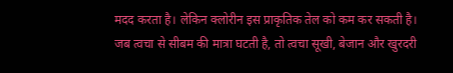मदद करता है। लेकिन क्लोरीन इस प्राकृतिक तेल को कम कर सकती है।
जब त्वचा से सीबम की मात्रा घटती है, तो त्वचा सूखी, बेजान और खुरदरी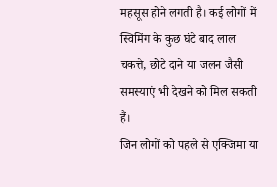महसूस होने लगती है। कई लोगों में स्विमिंग के कुछ घंटे बाद लाल चकत्ते, छोटे दाने या जलन जैसी समस्याएं भी देखने को मिल सकती हैं।
जिन लोगों को पहले से एक्जिमा या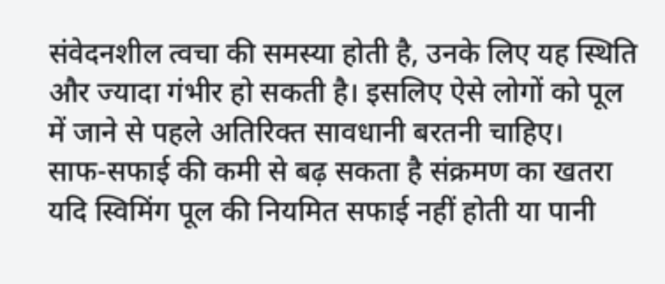संवेदनशील त्वचा की समस्या होती है, उनके लिए यह स्थिति और ज्यादा गंभीर हो सकती है। इसलिए ऐसे लोगों को पूल में जाने से पहले अतिरिक्त सावधानी बरतनी चाहिए।
साफ-सफाई की कमी से बढ़ सकता है संक्रमण का खतरा
यदि स्विमिंग पूल की नियमित सफाई नहीं होती या पानी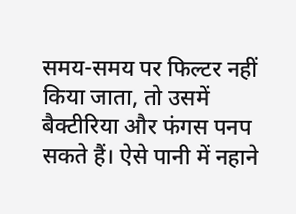समय-समय पर फिल्टर नहीं किया जाता, तो उसमें बैक्टीरिया और फंगस पनप सकते हैं। ऐसे पानी में नहाने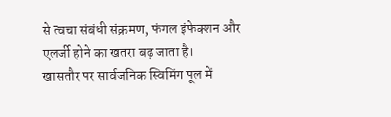से त्वचा संबंधी संक्रमण, फंगल इंफेक्शन और एलर्जी होने का खतरा बढ़ जाता है।
खासतौर पर सार्वजनिक स्विमिंग पूल में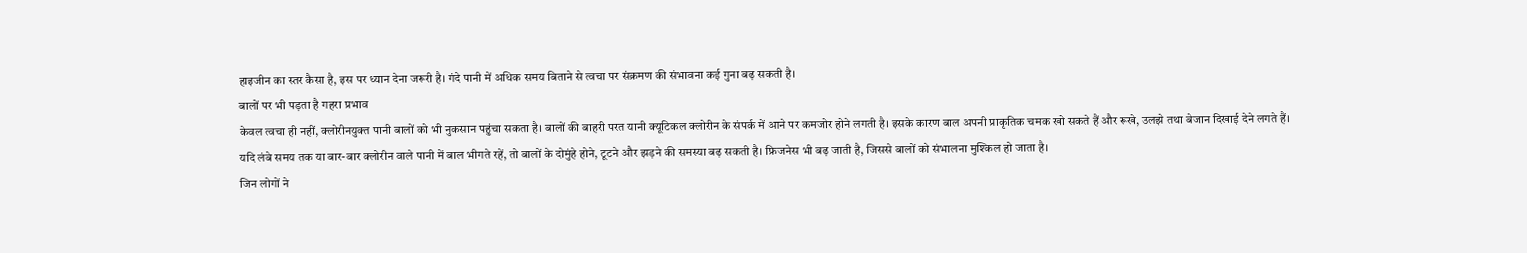हाइजीन का स्तर कैसा है, इस पर ध्यान देना जरूरी है। गंदे पानी में अधिक समय बिताने से त्वचा पर संक्रमण की संभावना कई गुना बढ़ सकती है।
बालों पर भी पड़ता है गहरा प्रभाव
केवल त्वचा ही नहीं, क्लोरीनयुक्त पानी बालों को भी नुकसान पहुंचा सकता है। बालों की बाहरी परत यानी क्यूटिकल क्लोरीन के संपर्क में आने पर कमजोर होने लगती है। इसके कारण बाल अपनी प्राकृतिक चमक खो सकते हैं और रूखे, उलझे तथा बेजान दिखाई देने लगते हैं।
यदि लंबे समय तक या बार-बार क्लोरीन वाले पानी में बाल भीगते रहें, तो बालों के दोमुंहे होने, टूटने और झड़ने की समस्या बढ़ सकती है। फ्रिजनेस भी बढ़ जाती है, जिससे बालों को संभालना मुश्किल हो जाता है।
जिन लोगों ने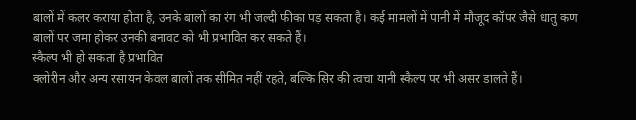बालों में कलर कराया होता है, उनके बालों का रंग भी जल्दी फीका पड़ सकता है। कई मामलों में पानी में मौजूद कॉपर जैसे धातु कण बालों पर जमा होकर उनकी बनावट को भी प्रभावित कर सकते हैं।
स्कैल्प भी हो सकता है प्रभावित
क्लोरीन और अन्य रसायन केवल बालों तक सीमित नहीं रहते, बल्कि सिर की त्वचा यानी स्कैल्प पर भी असर डालते हैं।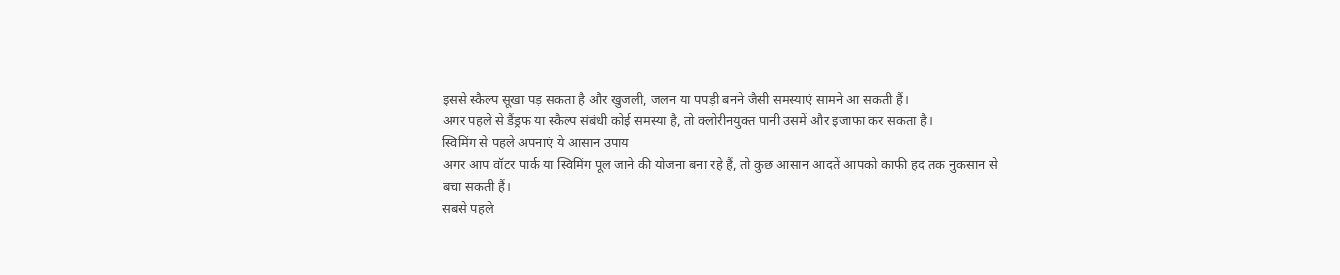इससे स्कैल्प सूखा पड़ सकता है और खुजली, जलन या पपड़ी बनने जैसी समस्याएं सामने आ सकती हैं।
अगर पहले से डैंड्रफ या स्कैल्प संबंधी कोई समस्या है, तो क्लोरीनयुक्त पानी उसमें और इजाफा कर सकता है।
स्विमिंग से पहले अपनाएं ये आसान उपाय
अगर आप वॉटर पार्क या स्विमिंग पूल जाने की योजना बना रहे हैं, तो कुछ आसान आदतें आपको काफी हद तक नुकसान से बचा सकती हैं।
सबसे पहले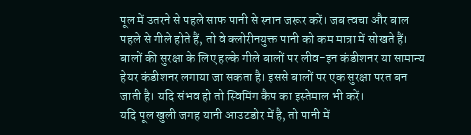पूल में उतरने से पहले साफ पानी से स्नान जरूर करें। जब त्वचा और बाल पहले से गीले होते हैं, तो वे क्लोरीनयुक्त पानी को कम मात्रा में सोखते हैं।
बालों की सुरक्षा के लिए हल्के गीले बालों पर लीव-इन कंडीशनर या सामान्य हेयर कंडीशनर लगाया जा सकता है। इससे बालों पर एक सुरक्षा परत बन जाती है। यदि संभव हो तो स्विमिंग कैप का इस्तेमाल भी करें।
यदि पूल खुली जगह यानी आउटडोर में है, तो पानी में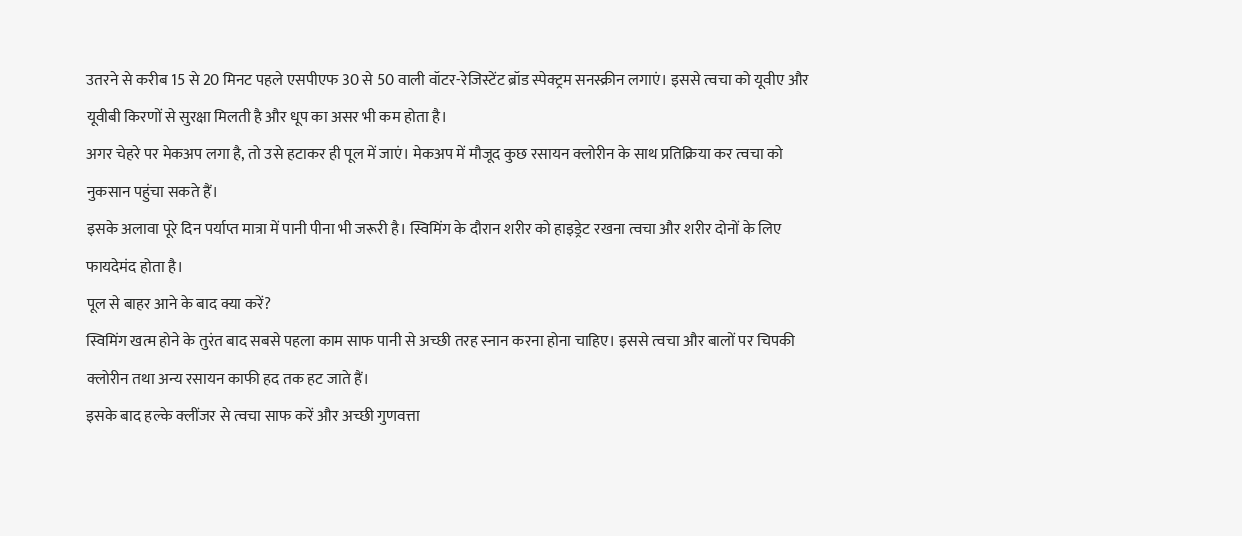उतरने से करीब 15 से 20 मिनट पहले एसपीएफ 30 से 50 वाली वॉटर-रेजिस्टेंट ब्रॉड स्पेक्ट्रम सनस्क्रीन लगाएं। इससे त्वचा को यूवीए और यूवीबी किरणों से सुरक्षा मिलती है और धूप का असर भी कम होता है।
अगर चेहरे पर मेकअप लगा है, तो उसे हटाकर ही पूल में जाएं। मेकअप में मौजूद कुछ रसायन क्लोरीन के साथ प्रतिक्रिया कर त्वचा को नुकसान पहुंचा सकते हैं।
इसके अलावा पूरे दिन पर्याप्त मात्रा में पानी पीना भी जरूरी है। स्विमिंग के दौरान शरीर को हाइड्रेट रखना त्वचा और शरीर दोनों के लिए फायदेमंद होता है।
पूल से बाहर आने के बाद क्या करें?
स्विमिंग खत्म होने के तुरंत बाद सबसे पहला काम साफ पानी से अच्छी तरह स्नान करना होना चाहिए। इससे त्वचा और बालों पर चिपकी क्लोरीन तथा अन्य रसायन काफी हद तक हट जाते हैं।
इसके बाद हल्के क्लींजर से त्वचा साफ करें और अच्छी गुणवत्ता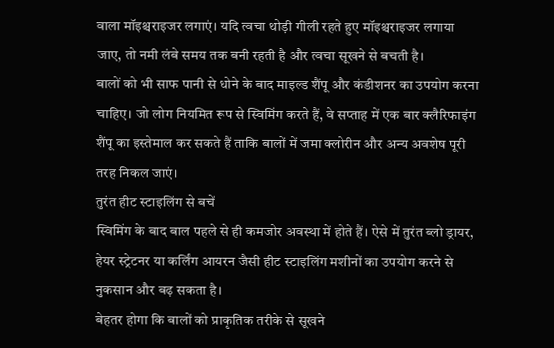वाला मॉइश्चराइजर लगाएं। यदि त्वचा थोड़ी गीली रहते हुए मॉइश्चराइजर लगाया जाए, तो नमी लंबे समय तक बनी रहती है और त्वचा सूखने से बचती है।
बालों को भी साफ पानी से धोने के बाद माइल्ड शैंपू और कंडीशनर का उपयोग करना चाहिए। जो लोग नियमित रूप से स्विमिंग करते हैं, वे सप्ताह में एक बार क्लैरिफाइंग शैंपू का इस्तेमाल कर सकते हैं ताकि बालों में जमा क्लोरीन और अन्य अवशेष पूरी तरह निकल जाएं।
तुरंत हीट स्टाइलिंग से बचें
स्विमिंग के बाद बाल पहले से ही कमजोर अवस्था में होते हैं। ऐसे में तुरंत ब्लो ड्रायर, हेयर स्ट्रेटनर या कर्लिंग आयरन जैसी हीट स्टाइलिंग मशीनों का उपयोग करने से नुकसान और बढ़ सकता है।
बेहतर होगा कि बालों को प्राकृतिक तरीके से सूखने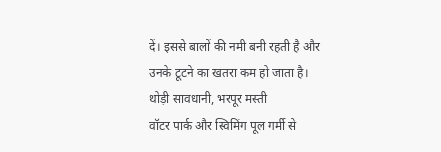दें। इससे बालों की नमी बनी रहती है और उनके टूटने का खतरा कम हो जाता है।
थोड़ी सावधानी, भरपूर मस्ती
वॉटर पार्क और स्विमिंग पूल गर्मी से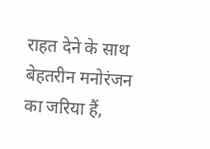राहत देने के साथ बेहतरीन मनोरंजन का जरिया हैं,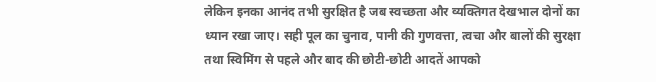लेकिन इनका आनंद तभी सुरक्षित है जब स्वच्छता और व्यक्तिगत देखभाल दोनों का ध्यान रखा जाए। सही पूल का चुनाव, पानी की गुणवत्ता, त्वचा और बालों की सुरक्षा तथा स्विमिंग से पहले और बाद की छोटी-छोटी आदतें आपको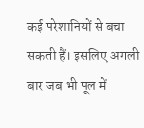कई परेशानियों से बचा सकती हैं। इसलिए अगली बार जब भी पूल में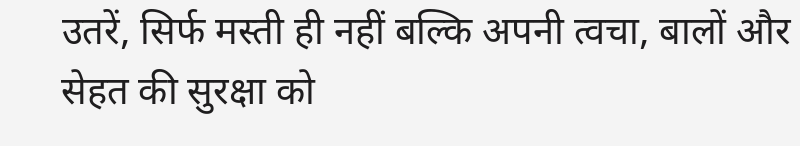उतरें, सिर्फ मस्ती ही नहीं बल्कि अपनी त्वचा, बालों और सेहत की सुरक्षा को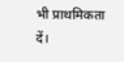भी प्राथमिकता दें।